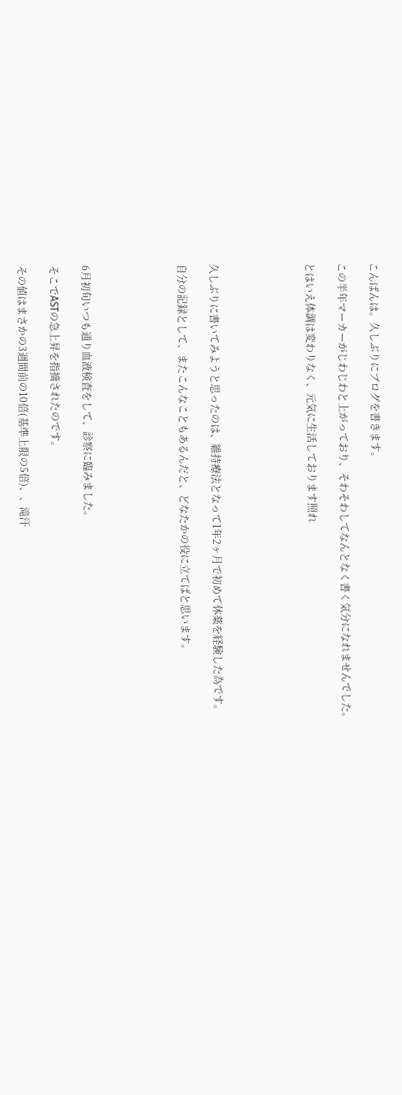こんばんは。久しぶりにブログを書きます。

この半年マーカーがじわじわと上がっており、そわそわしてなんとなく書く気分になれませんでした。

とはいえ体調は変わりなく、元気に生活しております照れ





久しぶりに書いてみようと思ったのは、維持療法となって1年2ヶ月で初めて休薬を経験した為です。

自分の記録として、またこんなこともあるんだと、どなたかの役に立てばと思います。





6月初旬いつも通り血液検査をして、診察に臨みました。

そこでASTの急上昇を指摘されたのです。

その値はまさかの3週間前の10倍(基準上限の5倍)、、滝汗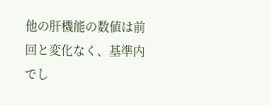他の肝機能の数値は前回と変化なく、基準内でし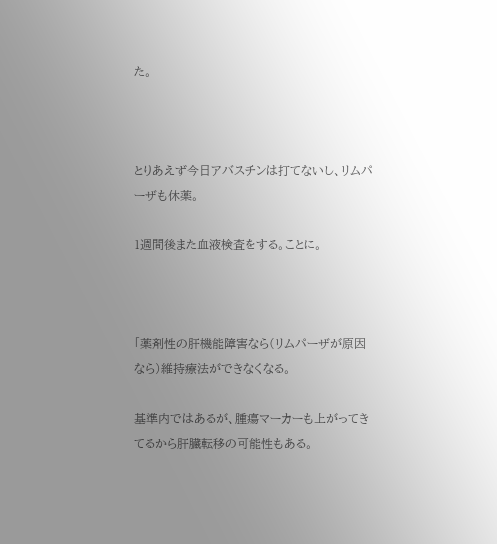た。



とりあえず今日アバスチンは打てないし、リムパーザも休薬。

1週間後また血液検査をする。ことに。



「薬剤性の肝機能障害なら(リムパーザが原因なら)維持療法ができなくなる。

基準内ではあるが、腫瘍マーカーも上がってきてるから肝臓転移の可能性もある。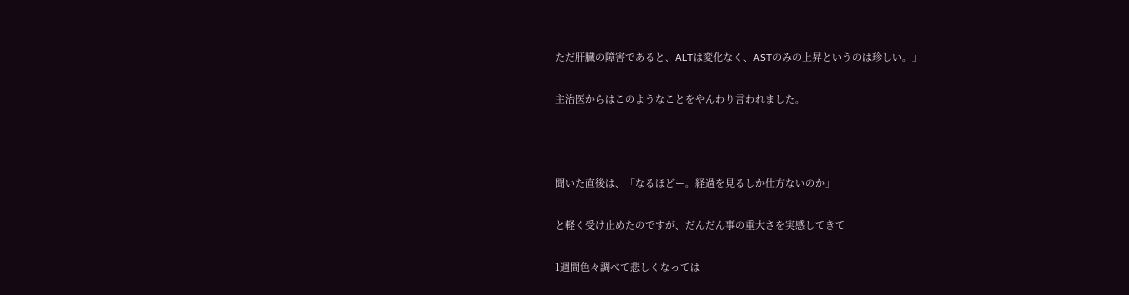ただ肝臓の障害であると、ALTは変化なく、ASTのみの上昇というのは珍しい。」

主治医からはこのようなことをやんわり言われました。



聞いた直後は、「なるほどー。経過を見るしか仕方ないのか」

と軽く受け止めたのですが、だんだん事の重大さを実感してきて

1週間色々調べて悲しくなっては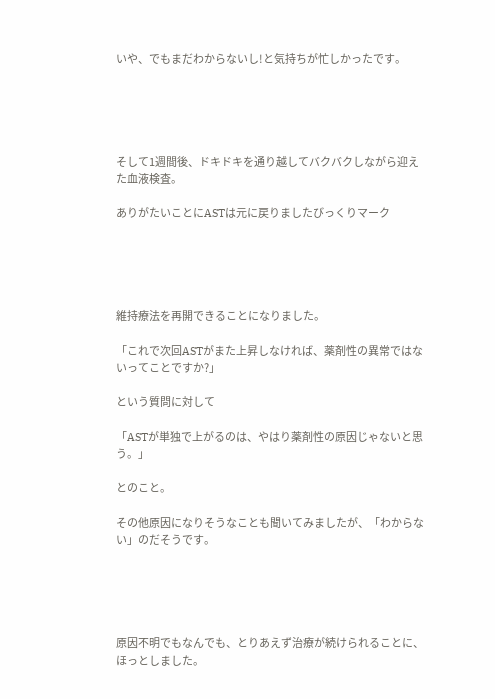いや、でもまだわからないし!と気持ちが忙しかったです。





そして1週間後、ドキドキを通り越してバクバクしながら迎えた血液検査。

ありがたいことにASTは元に戻りましたびっくりマーク





維持療法を再開できることになりました。

「これで次回ASTがまた上昇しなければ、薬剤性の異常ではないってことですか?」

という質問に対して

「ASTが単独で上がるのは、やはり薬剤性の原因じゃないと思う。」

とのこと。

その他原因になりそうなことも聞いてみましたが、「わからない」のだそうです。





原因不明でもなんでも、とりあえず治療が続けられることに、ほっとしました。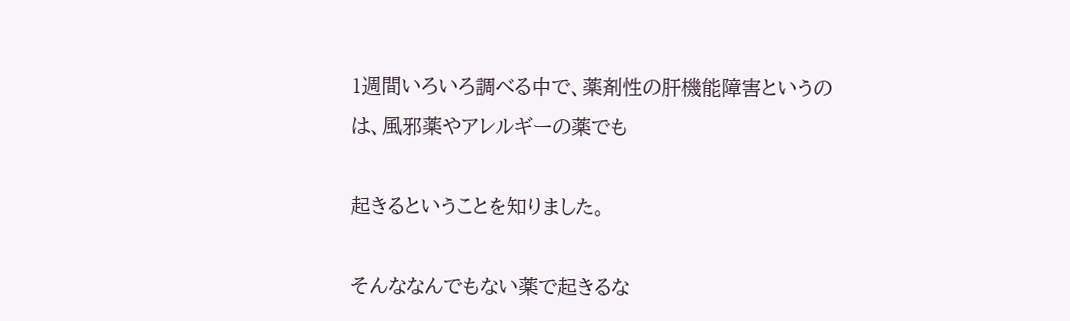1週間いろいろ調べる中で、薬剤性の肝機能障害というのは、風邪薬やアレルギーの薬でも

起きるということを知りました。

そんななんでもない薬で起きるな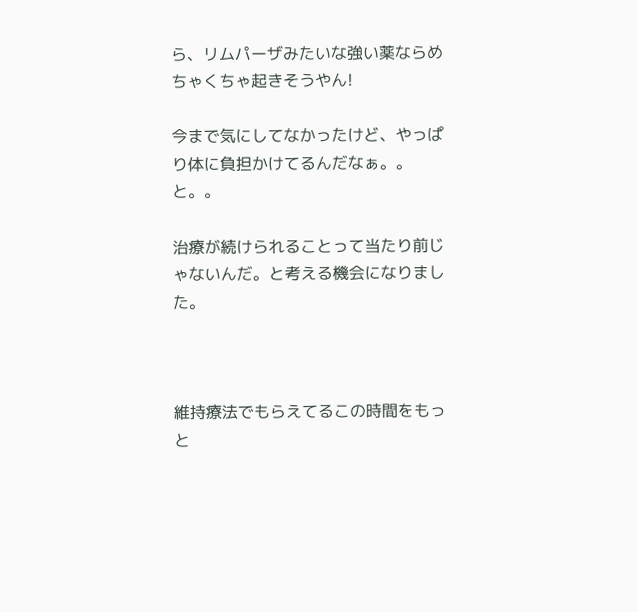ら、リムパーザみたいな強い薬ならめちゃくちゃ起きそうやん!

今まで気にしてなかったけど、やっぱり体に負担かけてるんだなぁ。。と。。

治療が続けられることって当たり前じゃないんだ。と考える機会になりました。



維持療法でもらえてるこの時間をもっと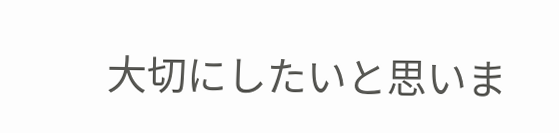大切にしたいと思いま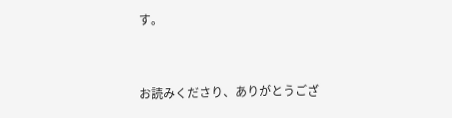す。



お読みくださり、ありがとうござ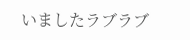いましたラブラブ